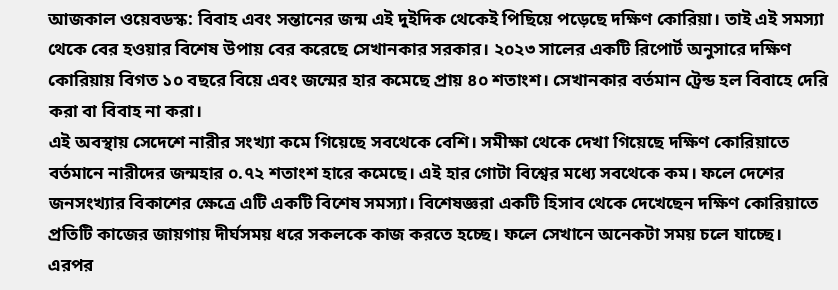আজকাল ওয়েবডস্ক: বিবাহ এবং সন্তানের জন্ম এই দুইদিক থেকেই পিছিয়ে পড়েছে দক্ষিণ কোরিয়া। তাই এই সমস্যা থেকে বের হওয়ার বিশেষ উপায় বের করেছে সেখানকার সরকার। ২০২৩ সালের একটি রিপোর্ট অনুসারে দক্ষিণ কোরিয়ায় বিগত ১০ বছরে বিয়ে এবং জন্মের হার কমেছে প্রায় ৪০ শতাংশ। সেখানকার বর্তমান ট্রেন্ড হল বিবাহে দেরি করা বা বিবাহ না করা।
এই অবস্থায় সেদেশে নারীর সংখ্যা কমে গিয়েছে সবথেকে বেশি। সমীক্ষা থেকে দেখা গিয়েছে দক্ষিণ কোরিয়াতে বর্তমানে নারীদের জন্মহার ০.৭২ শতাংশ হারে কমেছে। এই হার গোটা বিশ্বের মধ্যে সবথেকে কম। ফলে দেশের জনসংখ্যার বিকাশের ক্ষেত্রে এটি একটি বিশেষ সমস্যা। বিশেষজ্ঞরা একটি হিসাব থেকে দেখেছেন দক্ষিণ কোরিয়াতে প্রতিটি কাজের জায়গায় দীর্ঘসময় ধরে সকলকে কাজ করতে হচ্ছে। ফলে সেখানে অনেকটা সময় চলে যাচ্ছে।
এরপর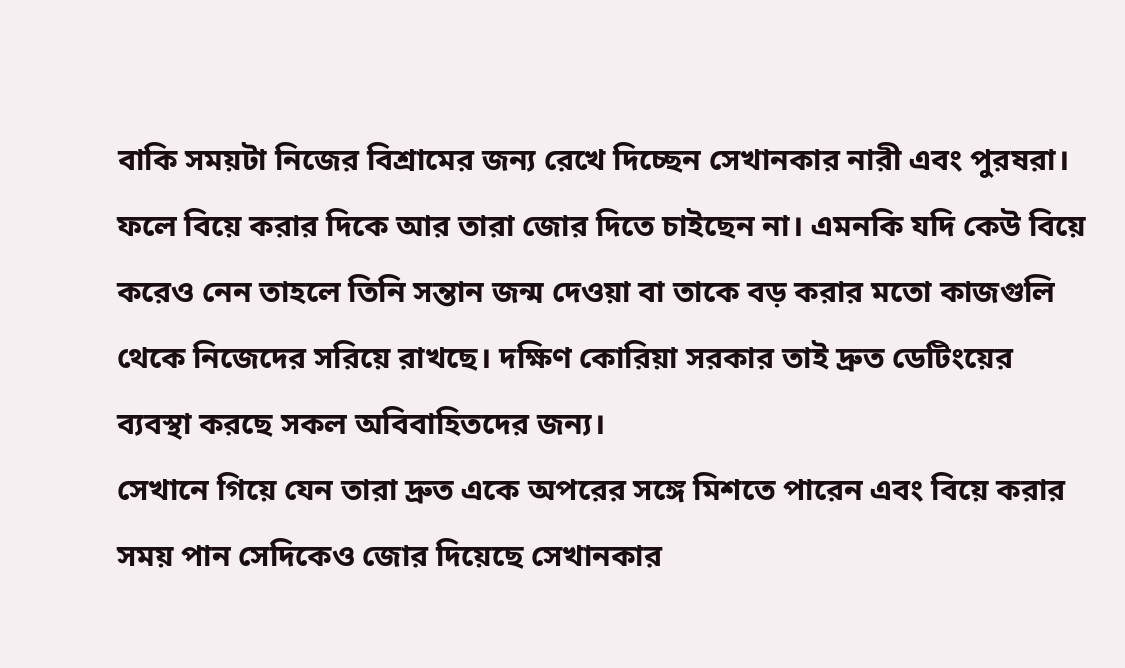বাকি সময়টা নিজের বিশ্রামের জন্য রেখে দিচ্ছেন সেখানকার নারী এবং পুরষরা। ফলে বিয়ে করার দিকে আর তারা জোর দিতে চাইছেন না। এমনকি যদি কেউ বিয়ে করেও নেন তাহলে তিনি সন্তান জন্ম দেওয়া বা তাকে বড় করার মতো কাজগুলি থেকে নিজেদের সরিয়ে রাখছে। দক্ষিণ কোরিয়া সরকার তাই দ্রুত ডেটিংয়ের ব্যবস্থা করছে সকল অবিবাহিতদের জন্য।
সেখানে গিয়ে যেন তারা দ্রুত একে অপরের সঙ্গে মিশতে পারেন এবং বিয়ে করার সময় পান সেদিকেও জোর দিয়েছে সেখানকার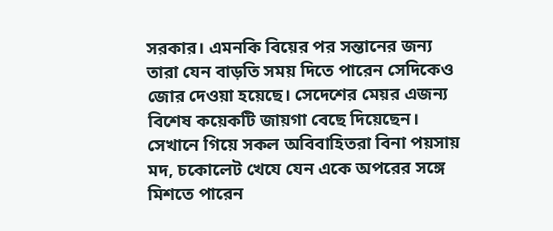সরকার। এমনকি বিয়ের পর সন্তানের জন্য তারা যেন বাড়তি সময় দিতে পারেন সেদিকেও জোর দেওয়া হয়েছে। সেদেশের মেয়র এজন্য বিশেষ কয়েকটি জায়গা বেছে দিয়েছেন। সেখানে গিয়ে সকল অবিবাহিতরা বিনা পয়সায় মদ, চকোলেট খেযে যেন একে অপরের সঙ্গে মিশতে পারেন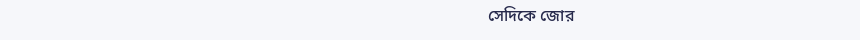সেদিকে জোর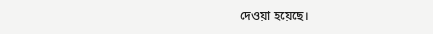দেওয়া হয়েছে।